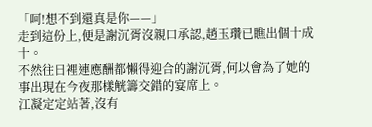「呵!想不到還真是你——」
走到這份上,便是謝沉胥沒親口承認,趙玉瓚已瞧出個十成十。
不然往日裡連應酬都懶得迎合的謝沉胥,何以會為了她的事出現在今夜那樣觥籌交錯的宴席上。
江凝定定站著,沒有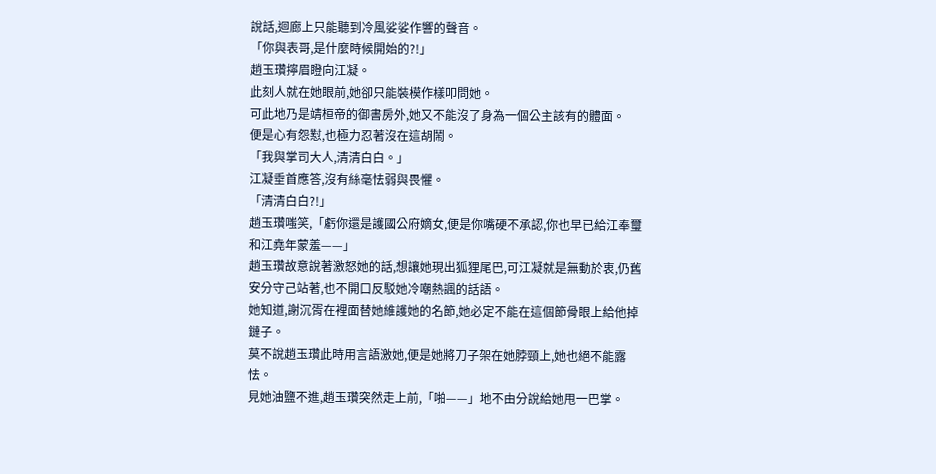說話,迴廊上只能聽到冷風娑娑作響的聲音。
「你與表哥,是什麼時候開始的?!」
趙玉瓚擰眉瞪向江凝。
此刻人就在她眼前,她卻只能裝模作樣叩問她。
可此地乃是靖桓帝的御書房外,她又不能沒了身為一個公主該有的體面。
便是心有怨懟,也極力忍著沒在這胡鬧。
「我與掌司大人,清清白白。」
江凝垂首應答,沒有絲毫怯弱與畏懼。
「清清白白?!」
趙玉瓚嗤笑,「虧你還是護國公府嫡女,便是你嘴硬不承認,你也早已給江奉璽和江堯年蒙羞——」
趙玉瓚故意說著激怒她的話,想讓她現出狐狸尾巴,可江凝就是無動於衷,仍舊安分守己站著,也不開口反駁她冷嘲熱諷的話語。
她知道,謝沉胥在裡面替她維護她的名節,她必定不能在這個節骨眼上給他掉鏈子。
莫不說趙玉瓚此時用言語激她,便是她將刀子架在她脖頸上,她也絕不能露怯。
見她油鹽不進,趙玉瓚突然走上前,「啪——」地不由分說給她甩一巴掌。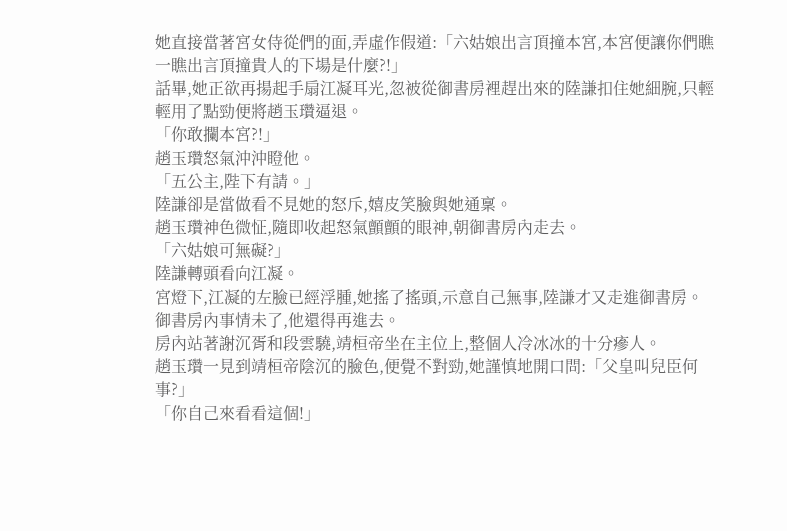她直接當著宮女侍從們的面,弄虛作假道:「六姑娘出言頂撞本宮,本宮便讓你們瞧一瞧出言頂撞貴人的下場是什麼?!」
話畢,她正欲再揚起手扇江凝耳光,忽被從御書房裡趕出來的陸謙扣住她細腕,只輕輕用了點勁便將趙玉瓚逼退。
「你敢攔本宮?!」
趙玉瓚怒氣沖沖瞪他。
「五公主,陛下有請。」
陸謙卻是當做看不見她的怒斥,嬉皮笑臉與她通稟。
趙玉瓚神色微怔,隨即收起怒氣顫顫的眼神,朝御書房內走去。
「六姑娘可無礙?」
陸謙轉頭看向江凝。
宮燈下,江凝的左臉已經浮腫,她搖了搖頭,示意自己無事,陸謙才又走進御書房。
御書房內事情未了,他還得再進去。
房內站著謝沉胥和段雲驍,靖桓帝坐在主位上,整個人冷冰冰的十分瘮人。
趙玉瓚一見到靖桓帝陰沉的臉色,便覺不對勁,她謹慎地開口問:「父皇叫兒臣何事?」
「你自己來看看這個!」